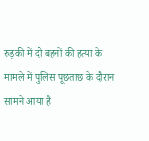रुड़की में दो बहनों की हत्या के मामले में पुलिस पूछताछ के दौरान सामने आया है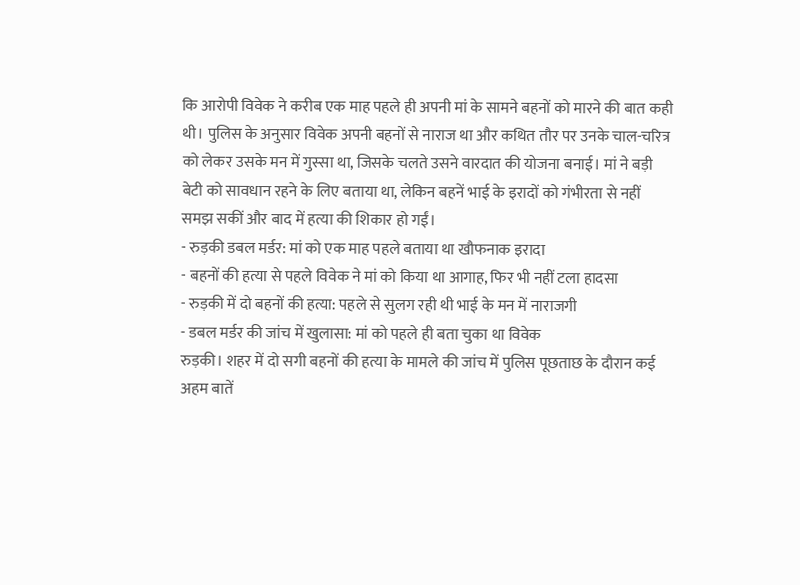कि आरोपी विवेक ने करीब एक माह पहले ही अपनी मां के सामने बहनों को मारने की बात कही थी। पुलिस के अनुसार विवेक अपनी बहनों से नाराज था और कथित तौर पर उनके चाल-चरित्र को लेकर उसके मन में गुस्सा था, जिसके चलते उसने वारदात की योजना बनाई। मां ने बड़ी बेटी को सावधान रहने के लिए बताया था, लेकिन बहनें भाई के इरादों को गंभीरता से नहीं समझ सकीं और बाद में हत्या की शिकार हो गईं।
- रुड़की डबल मर्डर: मां को एक माह पहले बताया था खौफनाक इरादा
- बहनों की हत्या से पहले विवेक ने मां को किया था आगाह, फिर भी नहीं टला हादसा
- रुड़की में दो बहनों की हत्या: पहले से सुलग रही थी भाई के मन में नाराजगी
- डबल मर्डर की जांच में खुलासा: मां को पहले ही बता चुका था विवेक
रुड़की। शहर में दो सगी बहनों की हत्या के मामले की जांच में पुलिस पूछताछ के दौरान कई अहम बातें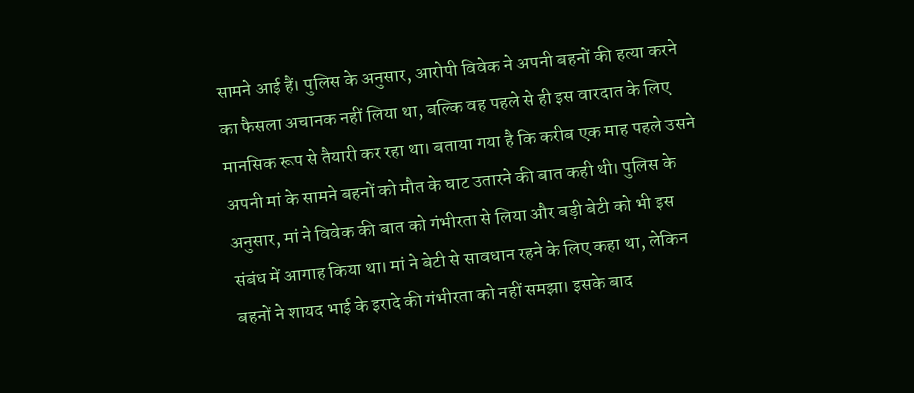सामने आई हैं। पुलिस के अनुसार, आरोपी विवेक ने अपनी बहनों की हत्या करने का फैसला अचानक नहीं लिया था, बल्कि वह पहले से ही इस वारदात के लिए मानसिक रूप से तैयारी कर रहा था। बताया गया है कि करीब एक माह पहले उसने अपनी मां के सामने बहनों को मौत के घाट उतारने की बात कही थी। पुलिस के अनुसार, मां ने विवेक की बात को गंभीरता से लिया और बड़ी बेटी को भी इस संबंध में आगाह किया था। मां ने बेटी से सावधान रहने के लिए कहा था, लेकिन बहनों ने शायद भाई के इरादे की गंभीरता को नहीं समझा। इसके बाद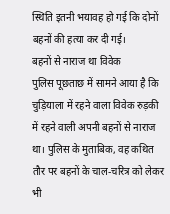स्थिति इतनी भयावह हो गई कि दोनों बहनों की हत्या कर दी गई।
बहनों से नाराज था विवेक
पुलिस पूछताछ में सामने आया है कि चुड़ियाला में रहने वाला विवेक रुड़की में रहने वाली अपनी बहनों से नाराज था। पुलिस के मुताबिक, वह कथित तौर पर बहनों के चाल-चरित्र को लेकर भी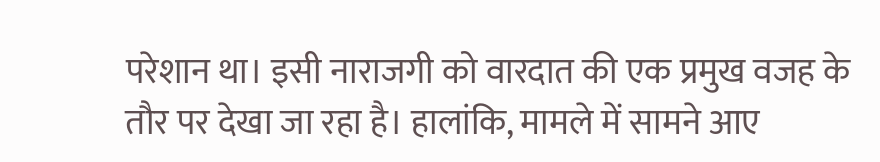परेशान था। इसी नाराजगी को वारदात की एक प्रमुख वजह के तौर पर देखा जा रहा है। हालांकि, मामले में सामने आए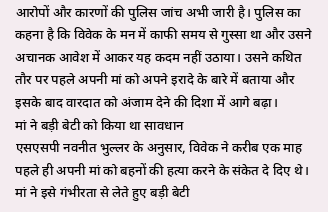आरोपों और कारणों की पुलिस जांच अभी जारी है। पुलिस का कहना है कि विवेक के मन में काफी समय से गुस्सा था और उसने अचानक आवेश में आकर यह कदम नहीं उठाया। उसने कथित तौर पर पहले अपनी मां को अपने इरादे के बारे में बताया और इसके बाद वारदात को अंजाम देने की दिशा में आगे बढ़ा।
मां ने बड़ी बेटी को किया था सावधान
एसएसपी नवनीत भुल्लर के अनुसार, विवेक ने करीब एक माह पहले ही अपनी मां को बहनों की हत्या करने के संकेत दे दिए थे। मां ने इसे गंभीरता से लेते हुए बड़ी बेटी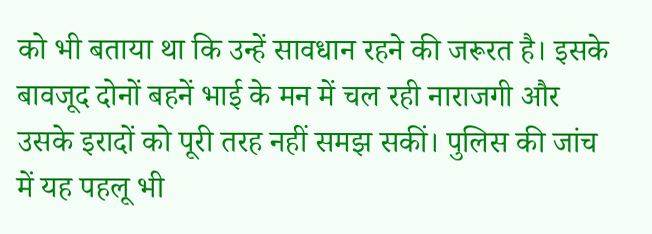को भी बताया था कि उन्हें सावधान रहने की जरूरत है। इसके बावजूद दोनों बहनें भाई के मन में चल रही नाराजगी और उसके इरादों को पूरी तरह नहीं समझ सकीं। पुलिस की जांच में यह पहलू भी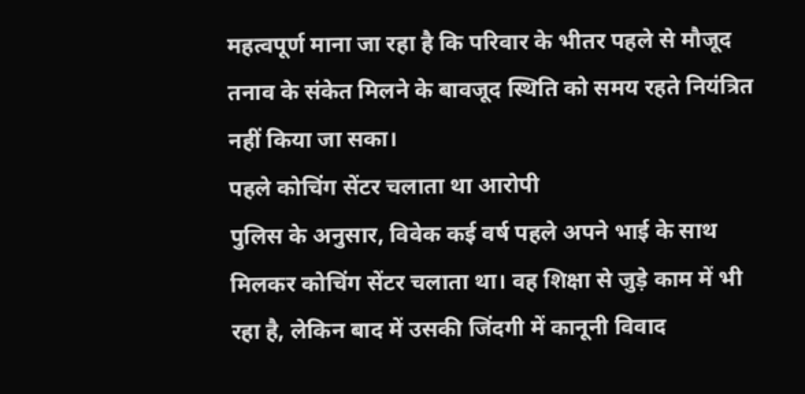महत्वपूर्ण माना जा रहा है कि परिवार के भीतर पहले से मौजूद तनाव के संकेत मिलने के बावजूद स्थिति को समय रहते नियंत्रित नहीं किया जा सका।
पहले कोचिंग सेंटर चलाता था आरोपी
पुलिस के अनुसार, विवेक कई वर्ष पहले अपने भाई के साथ मिलकर कोचिंग सेंटर चलाता था। वह शिक्षा से जुड़े काम में भी रहा है, लेकिन बाद में उसकी जिंदगी में कानूनी विवाद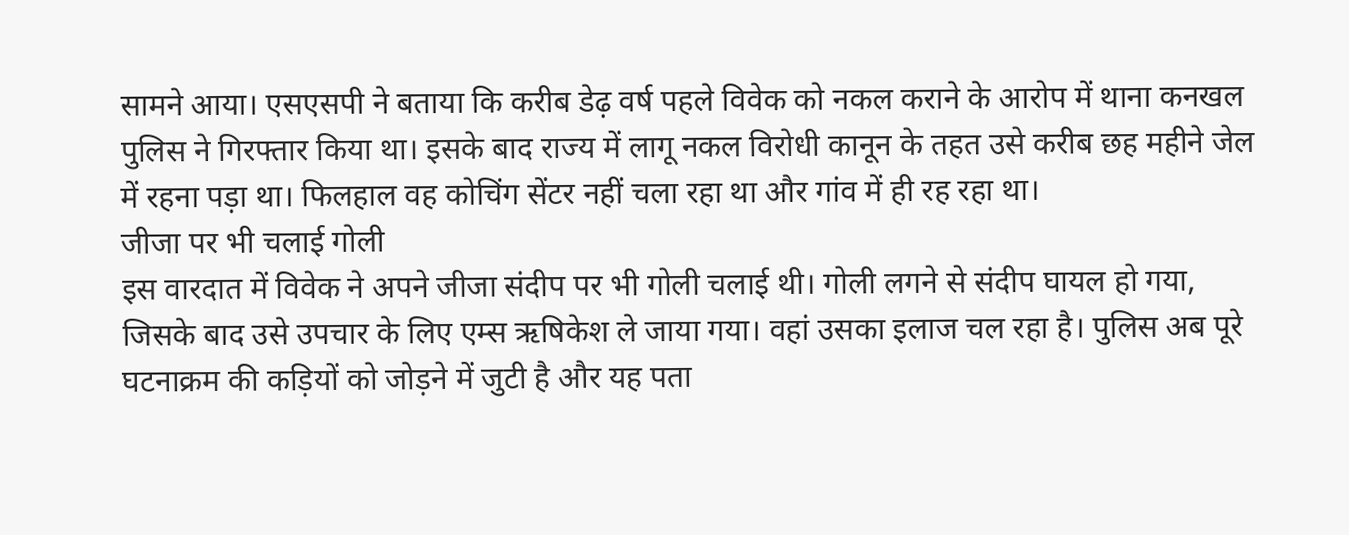सामने आया। एसएसपी ने बताया कि करीब डेढ़ वर्ष पहले विवेक को नकल कराने के आरोप में थाना कनखल पुलिस ने गिरफ्तार किया था। इसके बाद राज्य में लागू नकल विरोधी कानून के तहत उसे करीब छह महीने जेल में रहना पड़ा था। फिलहाल वह कोचिंग सेंटर नहीं चला रहा था और गांव में ही रह रहा था।
जीजा पर भी चलाई गोली
इस वारदात में विवेक ने अपने जीजा संदीप पर भी गोली चलाई थी। गोली लगने से संदीप घायल हो गया, जिसके बाद उसे उपचार के लिए एम्स ऋषिकेश ले जाया गया। वहां उसका इलाज चल रहा है। पुलिस अब पूरे घटनाक्रम की कड़ियों को जोड़ने में जुटी है और यह पता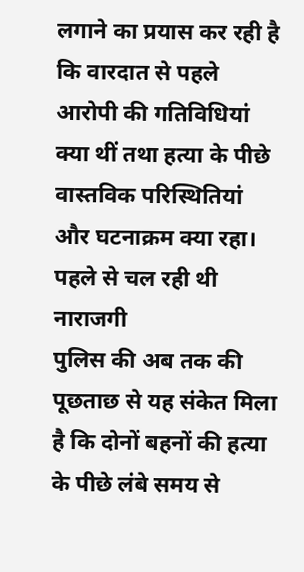लगाने का प्रयास कर रही है कि वारदात से पहले आरोपी की गतिविधियां क्या थीं तथा हत्या के पीछे वास्तविक परिस्थितियां और घटनाक्रम क्या रहा।
पहले से चल रही थी नाराजगी
पुलिस की अब तक की पूछताछ से यह संकेत मिला है कि दोनों बहनों की हत्या के पीछे लंबे समय से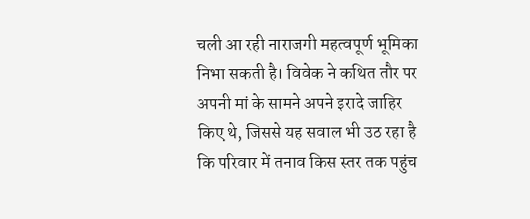चली आ रही नाराजगी महत्वपूर्ण भूमिका निभा सकती है। विवेक ने कथित तौर पर अपनी मां के सामने अपने इरादे जाहिर किए थे, जिससे यह सवाल भी उठ रहा है कि परिवार में तनाव किस स्तर तक पहुंच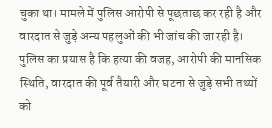चुका था। मामले में पुलिस आरोपी से पूछताछ कर रही है और वारदात से जुड़े अन्य पहलुओं की भी जांच की जा रही है। पुलिस का प्रयास है कि हत्या की वजह, आरोपी की मानसिक स्थिति, वारदात की पूर्व तैयारी और घटना से जुड़े सभी तथ्यों को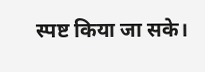स्पष्ट किया जा सके।